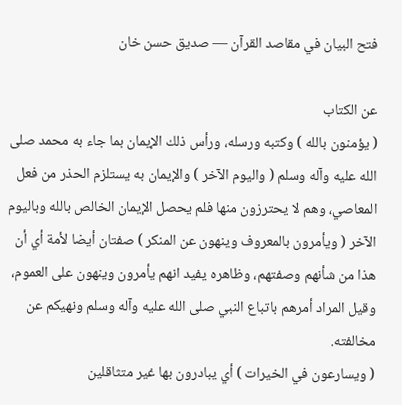فتح البيان في مقاصد القرآن — صديق حسن خان

عن الكتاب
( يؤمنون بالله ) وكتبه ورسله، ورأس ذلك الإيمان بما جاء به محمد صلى الله عليه وآله وسلم ( واليوم الآخر ) والإيمان به يستلزم الحذر من فعل المعاصي، وهم لا يحترزون منها فلم يحصل الإيمان الخالص بالله وباليوم الآخر ( ويأمرون بالمعروف وينهون عن المنكر ) صفتان أيضا لأمة أي أن هذا من شأنهم وصفتهم، وظاهره يفيد انهم يأمرون وينهون على العموم، وقيل المراد أمرهم باتباع النبي صلى الله عليه وآله وسلم ونهيكم عن مخالفته.
( ويسارعون في الخيرات ) أي يبادرون بها غير متثاقلين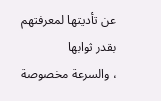عن تأديتها لمعرفتهم بقدر ثوابها
، والسرعة مخصوصة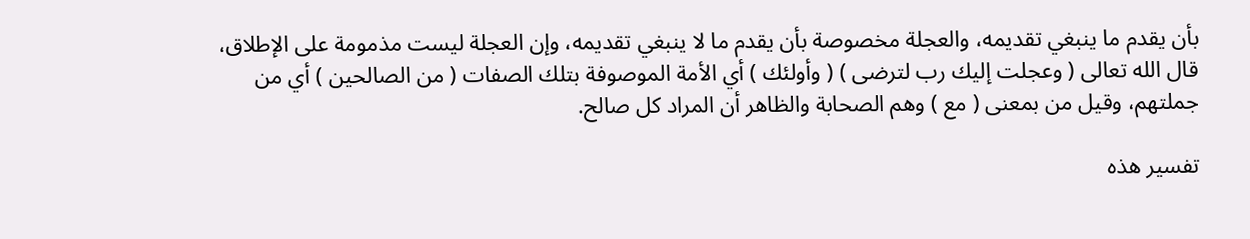بأن يقدم ما ينبغي تقديمه، والعجلة مخصوصة بأن يقدم ما لا ينبغي تقديمه، وإن العجلة ليست مذمومة على الإطلاق، قال الله تعالى ( وعجلت إليك رب لترضى ) ( وأولئك ) أي الأمة الموصوفة بتلك الصفات ( من الصالحين ) أي من جملتهم، وقيل من بمعنى ( مع ) وهم الصحابة والظاهر أن المراد كل صالح.

تفسير هذه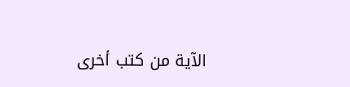الآية من كتب أخرى